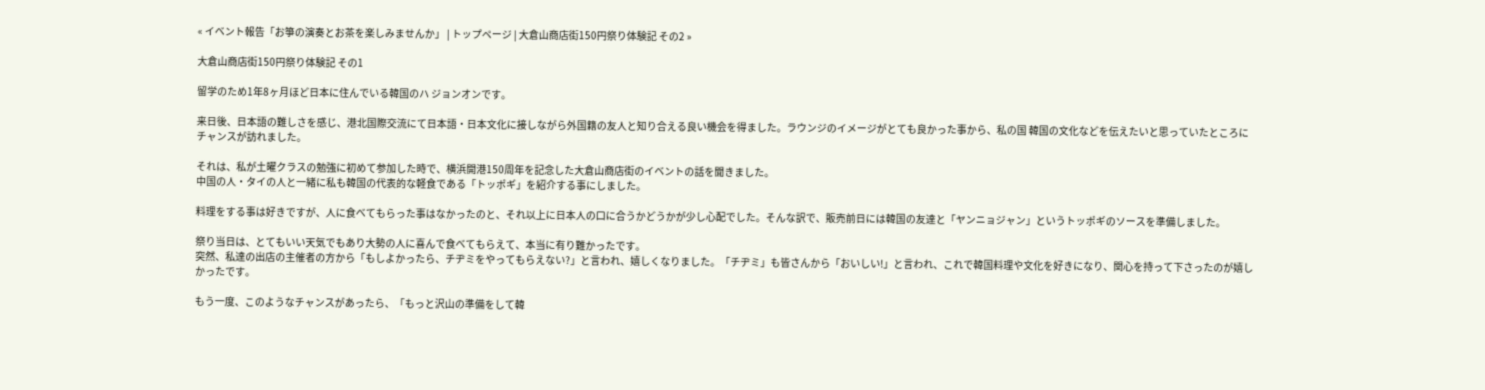« イベント報告「お箏の演奏とお茶を楽しみませんか」 | トップページ | 大倉山商店街150円祭り体験記 その2 »

大倉山商店街150円祭り体験記 その1

留学のため1年8ヶ月ほど日本に住んでいる韓国のハ ジョンオンです。

来日後、日本語の難しさを感じ、港北国際交流にて日本語・日本文化に接しながら外国籍の友人と知り合える良い機会を得ました。ラウンジのイメージがとても良かった事から、私の国 韓国の文化などを伝えたいと思っていたところにチャンスが訪れました。

それは、私が土曜クラスの勉強に初めて参加した時で、横浜開港150周年を記念した大倉山商店街のイベントの話を聞きました。
中国の人・タイの人と一緒に私も韓国の代表的な軽食である「トッポギ」を紹介する事にしました。

料理をする事は好きですが、人に食べてもらった事はなかったのと、それ以上に日本人の口に合うかどうかが少し心配でした。そんな訳で、販売前日には韓国の友達と「ヤンニョジャン」というトッポギのソースを準備しました。

祭り当日は、とてもいい天気でもあり大勢の人に喜んで食べてもらえて、本当に有り難かったです。
突然、私達の出店の主催者の方から「もしよかったら、チヂミをやってもらえない?」と言われ、嬉しくなりました。「チヂミ」も皆さんから「おいしい!」と言われ、これで韓国料理や文化を好きになり、関心を持って下さったのが嬉しかったです。

もう一度、このようなチャンスがあったら、「もっと沢山の準備をして韓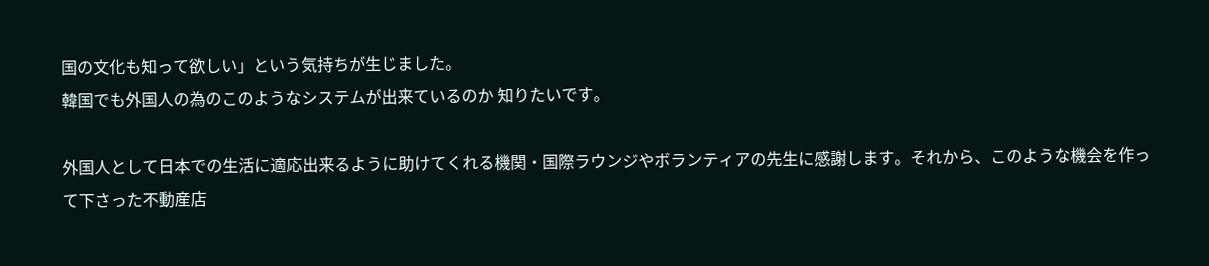国の文化も知って欲しい」という気持ちが生じました。
韓国でも外国人の為のこのようなシステムが出来ているのか 知りたいです。

外国人として日本での生活に適応出来るように助けてくれる機関・国際ラウンジやボランティアの先生に感謝します。それから、このような機会を作って下さった不動産店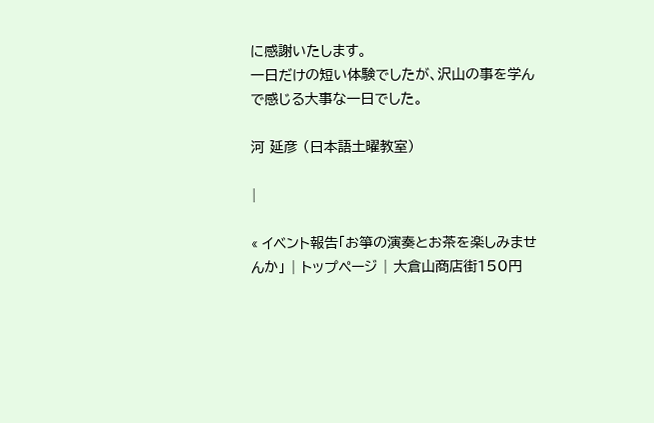に感謝いたします。
一日だけの短い体験でしたが、沢山の事を学んで感じる大事な一日でした。

河 延彦 (日本語土曜教室)

|

« イベント報告「お箏の演奏とお茶を楽しみませんか」 | トップページ | 大倉山商店街150円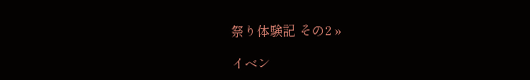祭り体験記 その2 »

イベン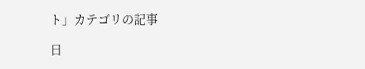ト」カテゴリの記事

日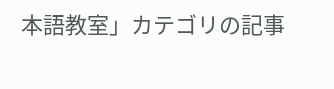本語教室」カテゴリの記事